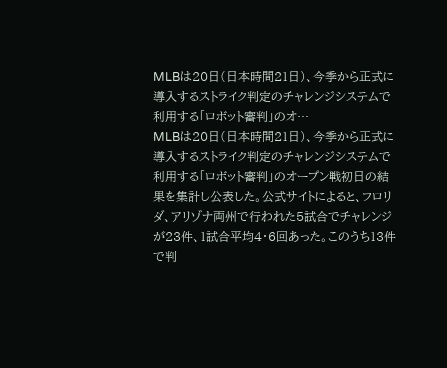MLBは20日(日本時間21日)、今季から正式に導入するストライク判定のチャレンジシステムで利用する「ロボット審判」のオ…
MLBは20日(日本時間21日)、今季から正式に導入するストライク判定のチャレンジシステムで利用する「ロボット審判」のオープン戦初日の結果を集計し公表した。公式サイトによると、フロリダ、アリゾナ両州で行われた5試合でチャレンジが23件、1試合平均4・6回あった。このうち13件で判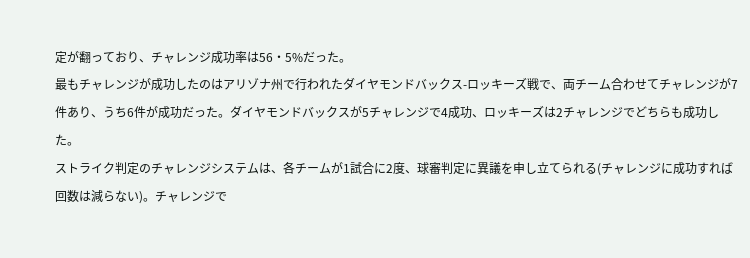定が翻っており、チャレンジ成功率は56・5%だった。
最もチャレンジが成功したのはアリゾナ州で行われたダイヤモンドバックス-ロッキーズ戦で、両チーム合わせてチャレンジが7件あり、うち6件が成功だった。ダイヤモンドバックスが5チャレンジで4成功、ロッキーズは2チャレンジでどちらも成功した。
ストライク判定のチャレンジシステムは、各チームが1試合に2度、球審判定に異議を申し立てられる(チャレンジに成功すれば回数は減らない)。チャレンジで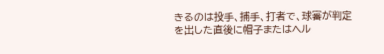きるのは投手、捕手、打者で、球審が判定を出した直後に帽子またはヘル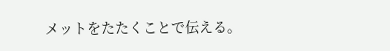メットをたたくことで伝える。